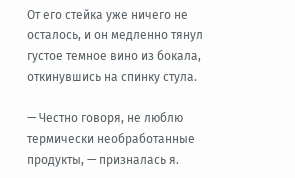От его стейка уже ничего не осталось, и он медленно тянул густое темное вино из бокала, откинувшись на спинку стула.

— Честно говоря, не люблю термически необработанные продукты, — призналась я.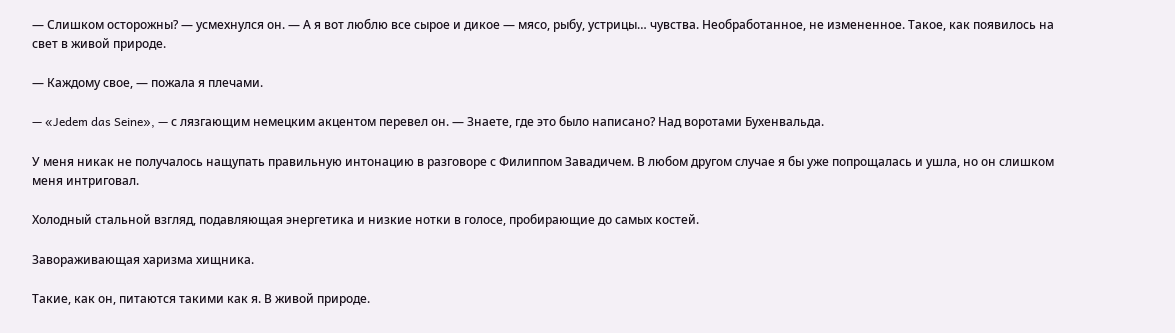— Слишком осторожны? — усмехнулся он. — А я вот люблю все сырое и дикое — мясо, рыбу, устрицы… чувства. Необработанное, не измененное. Такое, как появилось на свет в живой природе.

— Каждому свое, — пожала я плечами.

— «Jedem das Seine», — с лязгающим немецким акцентом перевел он. — Знаете, где это было написано? Над воротами Бухенвальда.

У меня никак не получалось нащупать правильную интонацию в разговоре с Филиппом Завадичем. В любом другом случае я бы уже попрощалась и ушла, но он слишком меня интриговал.

Холодный стальной взгляд, подавляющая энергетика и низкие нотки в голосе, пробирающие до самых костей.

Завораживающая харизма хищника.

Такие, как он, питаются такими как я. В живой природе.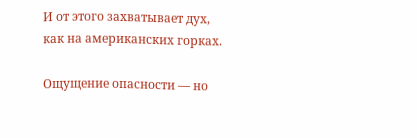И от этого захватывает дух, как на американских горках.

Ощущение опасности — но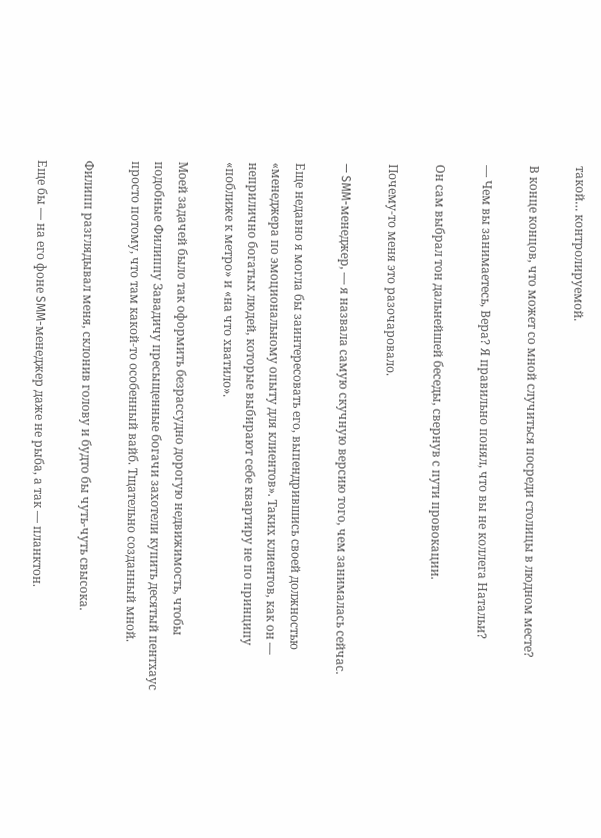такой… контролируемой.

В конце концов, что может со мной случиться посреди столицы в людном месте?

— Чем вы занимаетесь, Вера? Я правильно понял, что вы не коллега Натальи?

Он сам выбрал тон дальнейшей беседы, свернув с пути провокации.

Почему-то меня это разочаровало.

— SMM-менеджер, — я назвала самую скучную версию того, чем занималась сейчас.

Еще недавно я могла бы заинтересовать его, выпендрившись своей должностью «менеджера по эмоциональному опыту для клиентов». Таких клиентов, как он — неприлично богатых людей, которые выбирают себе квартиру не по принципу «поближе к метро» и «на что хватило».

Моей задачей было так оформить безрассудно дорогую недвижимость, чтобы подобные Филиппу Завадичу пресыщенные богачи захотели купить десятый пентхаус просто потому, что там какой-то особенный вайб. Тщательно созданный мной.

Филипп разглядывал меня, склонив голову и будто бы чуть-чуть свысока.

Еще бы — на его фоне SMM-менеджер даже не рыба, а так — планктон.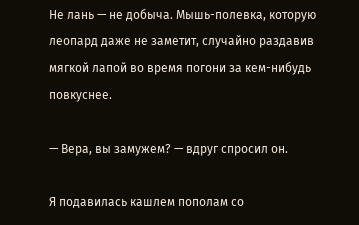Не лань — не добыча. Мышь-полевка, которую леопард даже не заметит, случайно раздавив мягкой лапой во время погони за кем-нибудь повкуснее.

— Вера, вы замужем? — вдруг спросил он.

Я подавилась кашлем пополам со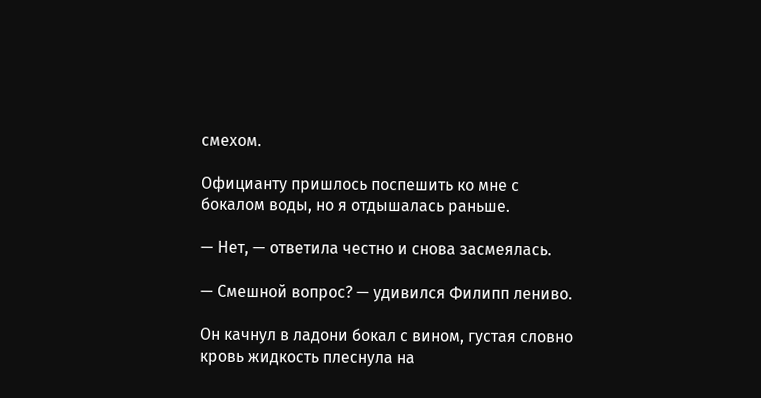смехом.

Официанту пришлось поспешить ко мне с бокалом воды, но я отдышалась раньше.

— Нет, — ответила честно и снова засмеялась.

— Смешной вопрос? — удивился Филипп лениво.

Он качнул в ладони бокал с вином, густая словно кровь жидкость плеснула на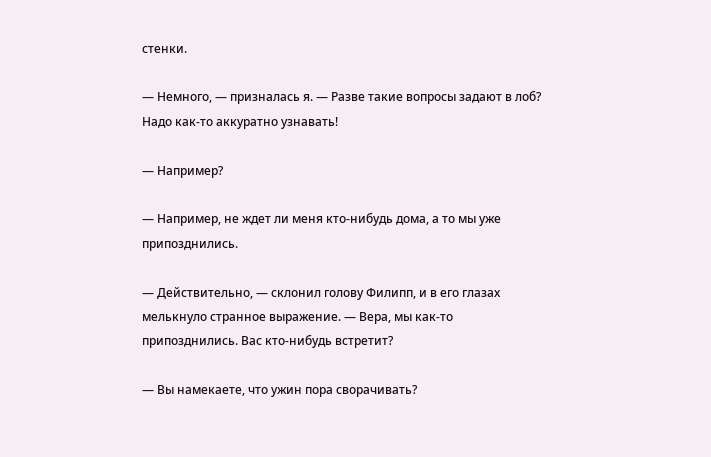стенки.

— Немного, — призналась я. — Разве такие вопросы задают в лоб? Надо как-то аккуратно узнавать!

— Например?

— Например, не ждет ли меня кто-нибудь дома, а то мы уже припозднились.

— Действительно, — склонил голову Филипп, и в его глазах мелькнуло странное выражение. — Вера, мы как-то припозднились. Вас кто-нибудь встретит?

— Вы намекаете, что ужин пора сворачивать?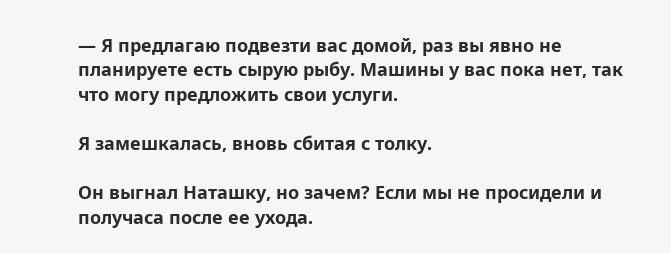— Я предлагаю подвезти вас домой, раз вы явно не планируете есть сырую рыбу. Машины у вас пока нет, так что могу предложить свои услуги.

Я замешкалась, вновь сбитая с толку.

Он выгнал Наташку, но зачем? Если мы не просидели и получаса после ее ухода.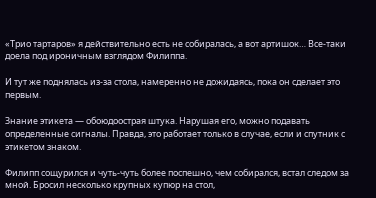«Трио тартаров» я действительно есть не собиралась, а вот артишок… Все-таки доела под ироничным взглядом Филиппа.

И тут же поднялась из-за стола, намеренно не дожидаясь, пока он сделает это первым.

Знание этикета — обоюдоострая штука. Нарушая его, можно подавать определенные сигналы. Правда, это работает только в случае, если и спутник с этикетом знаком.

Филипп сощурился и чуть-чуть более поспешно, чем собирался, встал следом за мной. Бросил несколько крупных купюр на стол,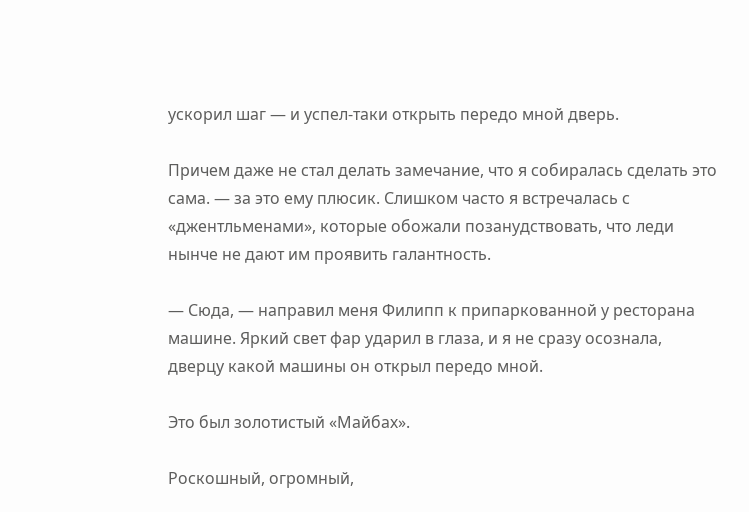ускорил шаг — и успел-таки открыть передо мной дверь.

Причем даже не стал делать замечание, что я собиралась сделать это сама. — за это ему плюсик. Слишком часто я встречалась с «джентльменами», которые обожали позанудствовать, что леди нынче не дают им проявить галантность.

— Сюда, — направил меня Филипп к припаркованной у ресторана машине. Яркий свет фар ударил в глаза, и я не сразу осознала, дверцу какой машины он открыл передо мной.

Это был золотистый «Майбах».

Роскошный, огромный,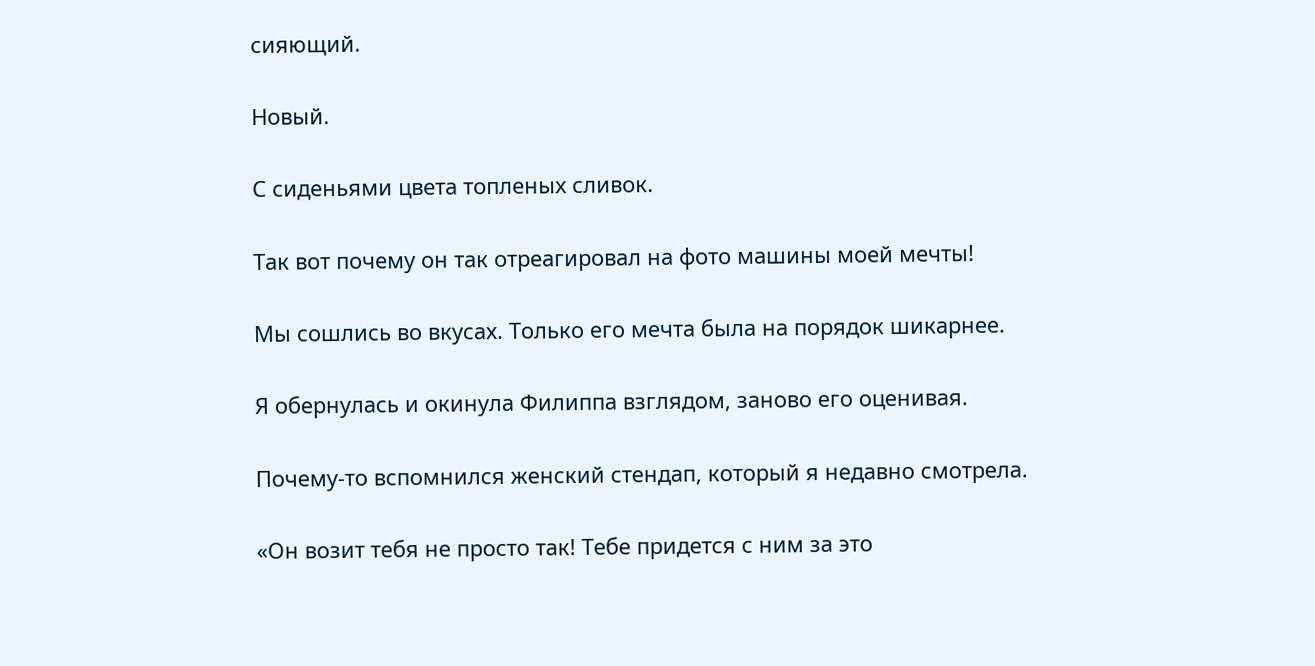сияющий.

Новый.

С сиденьями цвета топленых сливок.

Так вот почему он так отреагировал на фото машины моей мечты!

Мы сошлись во вкусах. Только его мечта была на порядок шикарнее.

Я обернулась и окинула Филиппа взглядом, заново его оценивая.

Почему-то вспомнился женский стендап, который я недавно смотрела.

«Он возит тебя не просто так! Тебе придется с ним за это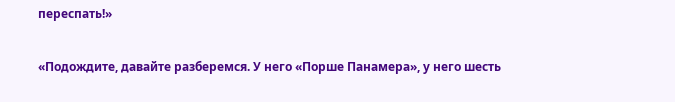переспать!»

«Подождите, давайте разберемся. У него «Порше Панамера», у него шесть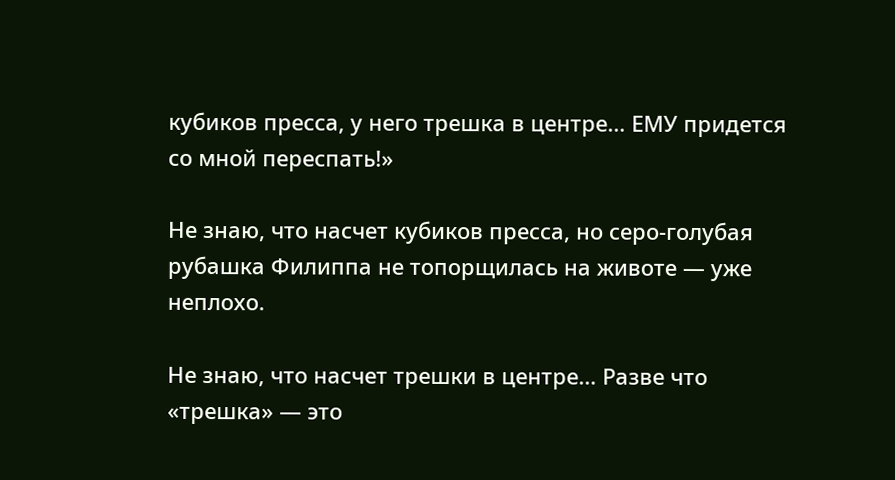кубиков пресса, у него трешка в центре… ЕМУ придется со мной переспать!»

Не знаю, что насчет кубиков пресса, но серо-голубая рубашка Филиппа не топорщилась на животе — уже неплохо.

Не знаю, что насчет трешки в центре… Разве что «трешка» — это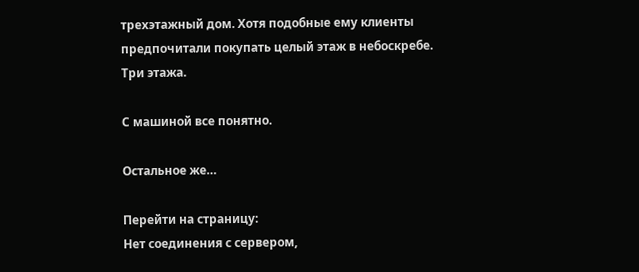трехэтажный дом. Хотя подобные ему клиенты предпочитали покупать целый этаж в небоскребе. Три этажа.

С машиной все понятно.

Остальное же…

Перейти на страницу:
Нет соединения с сервером,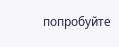попробуйте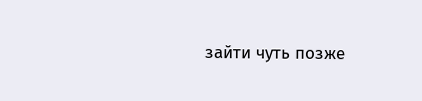зайти чуть позже